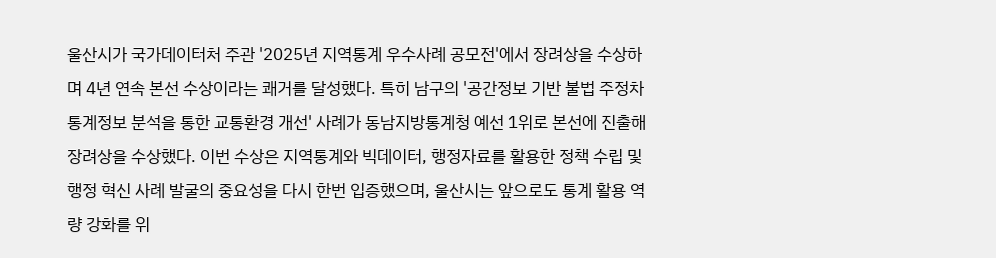울산시가 국가데이터처 주관 '2025년 지역통계 우수사례 공모전'에서 장려상을 수상하며 4년 연속 본선 수상이라는 쾌거를 달성했다. 특히 남구의 '공간정보 기반 불법 주정차 통계정보 분석을 통한 교통환경 개선' 사례가 동남지방통계청 예선 1위로 본선에 진출해 장려상을 수상했다. 이번 수상은 지역통계와 빅데이터, 행정자료를 활용한 정책 수립 및 행정 혁신 사례 발굴의 중요성을 다시 한번 입증했으며, 울산시는 앞으로도 통계 활용 역량 강화를 위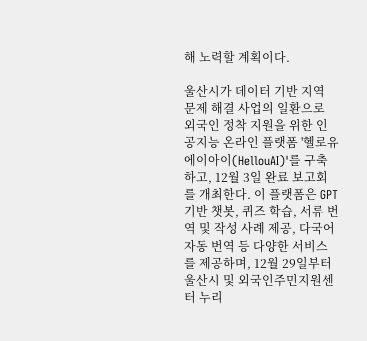해 노력할 계획이다.

울산시가 데이터 기반 지역 문제 해결 사업의 일환으로 외국인 정착 지원을 위한 인공지능 온라인 플랫폼 '헬로유에이아이(HellouAI)'를 구축하고, 12월 3일 완료 보고회를 개최한다. 이 플랫폼은 GPT 기반 챗봇, 퀴즈 학습, 서류 번역 및 작성 사례 제공, 다국어 자동 번역 등 다양한 서비스를 제공하며, 12월 29일부터 울산시 및 외국인주민지원센터 누리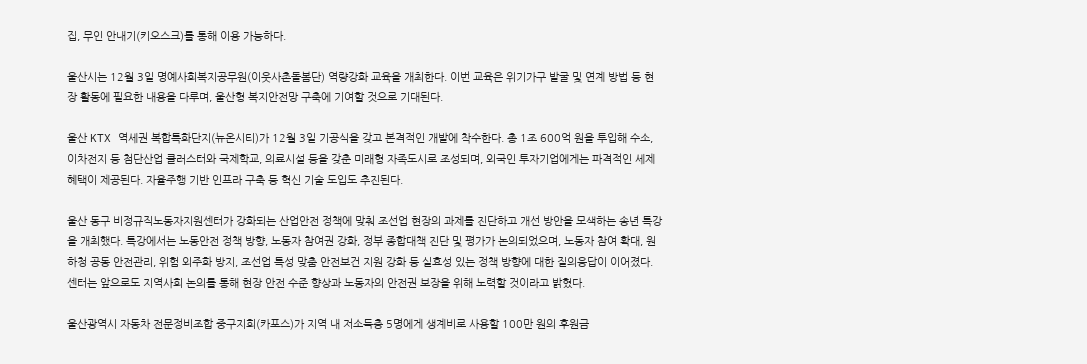집, 무인 안내기(키오스크)를 통해 이용 가능하다.

울산시는 12월 3일 명예사회복지공무원(이웃사촌돌봄단) 역량강화 교육을 개최한다. 이번 교육은 위기가구 발굴 및 연계 방법 등 현장 활동에 필요한 내용을 다루며, 울산형 복지안전망 구축에 기여할 것으로 기대된다.

울산 KTX 역세권 복합특화단지(뉴온시티)가 12월 3일 기공식을 갖고 본격적인 개발에 착수한다. 총 1조 600억 원을 투입해 수소, 이차전지 등 첨단산업 클러스터와 국제학교, 의료시설 등을 갖춘 미래형 자족도시로 조성되며, 외국인 투자기업에게는 파격적인 세제 혜택이 제공된다. 자율주행 기반 인프라 구축 등 혁신 기술 도입도 추진된다.

울산 동구 비정규직노동자지원센터가 강화되는 산업안전 정책에 맞춰 조선업 현장의 과제를 진단하고 개선 방안을 모색하는 송년 특강을 개최했다. 특강에서는 노동안전 정책 방향, 노동자 참여권 강화, 정부 종합대책 진단 및 평가가 논의되었으며, 노동자 참여 확대, 원하청 공동 안전관리, 위험 외주화 방지, 조선업 특성 맞춤 안전보건 지원 강화 등 실효성 있는 정책 방향에 대한 질의응답이 이어졌다. 센터는 앞으로도 지역사회 논의를 통해 현장 안전 수준 향상과 노동자의 안전권 보장을 위해 노력할 것이라고 밝혔다.

울산광역시 자동차 전문정비조합 중구지회(카포스)가 지역 내 저소득층 5명에게 생계비로 사용할 100만 원의 후원금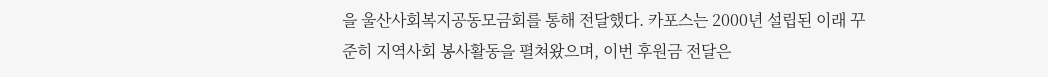을 울산사회복지공동모금회를 통해 전달했다. 카포스는 2000년 설립된 이래 꾸준히 지역사회 봉사활동을 펼쳐왔으며, 이번 후원금 전달은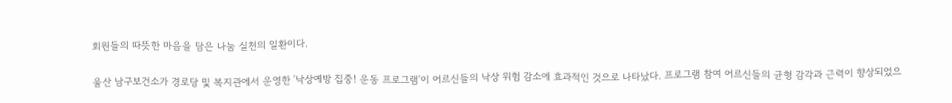회원들의 따뜻한 마음을 담은 나눔 실천의 일환이다.

울산 남구보건소가 경로당 및 복지관에서 운영한 '낙상예방 집중! 운동 프로그램'이 어르신들의 낙상 위험 감소에 효과적인 것으로 나타났다. 프로그램 참여 어르신들의 균형 감각과 근력이 향상되었으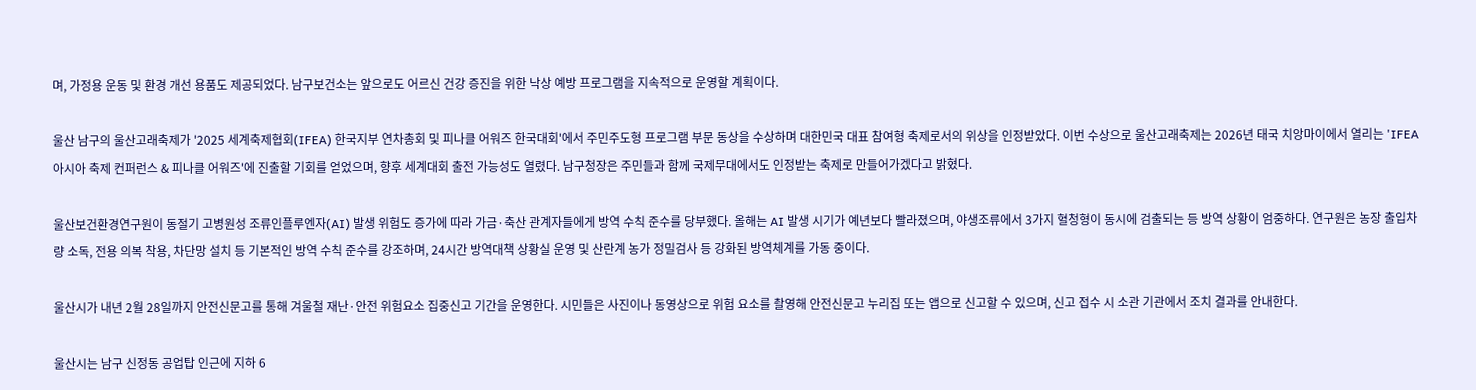며, 가정용 운동 및 환경 개선 용품도 제공되었다. 남구보건소는 앞으로도 어르신 건강 증진을 위한 낙상 예방 프로그램을 지속적으로 운영할 계획이다.

울산 남구의 울산고래축제가 '2025 세계축제협회(IFEA) 한국지부 연차총회 및 피나클 어워즈 한국대회'에서 주민주도형 프로그램 부문 동상을 수상하며 대한민국 대표 참여형 축제로서의 위상을 인정받았다. 이번 수상으로 울산고래축제는 2026년 태국 치앙마이에서 열리는 'IFEA 아시아 축제 컨퍼런스 & 피나클 어워즈'에 진출할 기회를 얻었으며, 향후 세계대회 출전 가능성도 열렸다. 남구청장은 주민들과 함께 국제무대에서도 인정받는 축제로 만들어가겠다고 밝혔다.

울산보건환경연구원이 동절기 고병원성 조류인플루엔자(AI) 발생 위험도 증가에 따라 가금·축산 관계자들에게 방역 수칙 준수를 당부했다. 올해는 AI 발생 시기가 예년보다 빨라졌으며, 야생조류에서 3가지 혈청형이 동시에 검출되는 등 방역 상황이 엄중하다. 연구원은 농장 출입차량 소독, 전용 의복 착용, 차단망 설치 등 기본적인 방역 수칙 준수를 강조하며, 24시간 방역대책 상황실 운영 및 산란계 농가 정밀검사 등 강화된 방역체계를 가동 중이다.

울산시가 내년 2월 28일까지 안전신문고를 통해 겨울철 재난·안전 위험요소 집중신고 기간을 운영한다. 시민들은 사진이나 동영상으로 위험 요소를 촬영해 안전신문고 누리집 또는 앱으로 신고할 수 있으며, 신고 접수 시 소관 기관에서 조치 결과를 안내한다.

울산시는 남구 신정동 공업탑 인근에 지하 6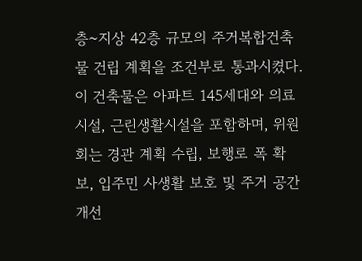층~지상 42층 규모의 주거복합건축물 건립 계획을 조건부로 통과시켰다. 이 건축물은 아파트 145세대와 의료시설, 근린생활시설을 포함하며, 위원회는 경관 계획 수립, 보행로 폭 확보, 입주민 사생활 보호 및 주거 공간 개선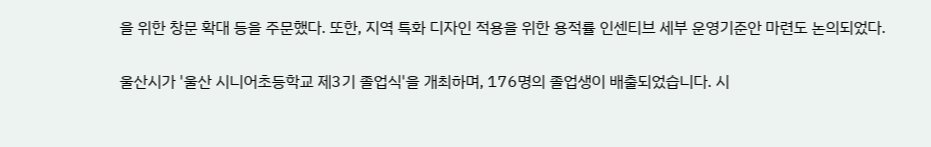을 위한 창문 확대 등을 주문했다. 또한, 지역 특화 디자인 적용을 위한 용적률 인센티브 세부 운영기준안 마련도 논의되었다.

울산시가 '울산 시니어초등학교 제3기 졸업식'을 개최하며, 176명의 졸업생이 배출되었습니다. 시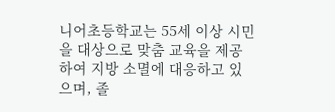니어초등학교는 55세 이상 시민을 대상으로 맞춤 교육을 제공하여 지방 소멸에 대응하고 있으며, 졸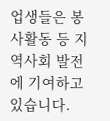업생들은 봉사활동 등 지역사회 발전에 기여하고 있습니다.